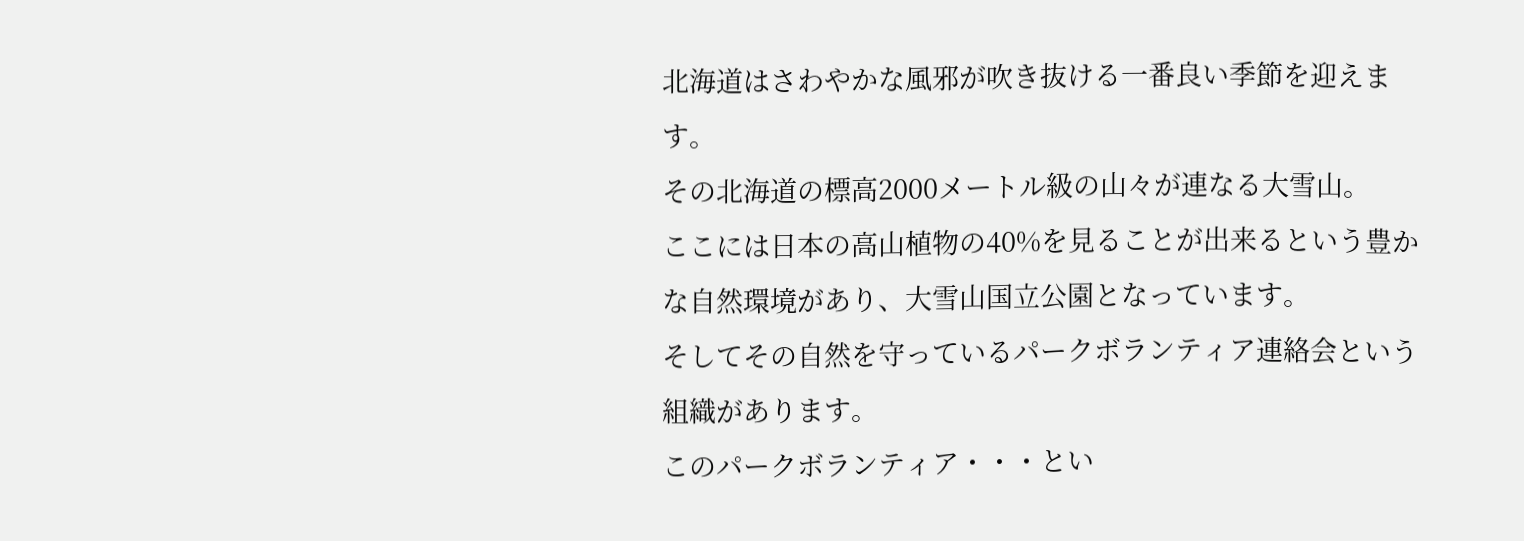北海道はさわやかな風邪が吹き抜ける一番良い季節を迎えます。
その北海道の標高2000メートル級の山々が連なる大雪山。
ここには日本の高山植物の40%を見ることが出来るという豊かな自然環境があり、大雪山国立公園となっています。
そしてその自然を守っているパークボランティア連絡会という組織があります。
このパークボランティア・・・とい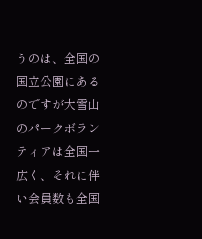うのは、全国の国立公園にあるのですが大雪山のパークボランティアは全国一広く、それに伴い会員数も全国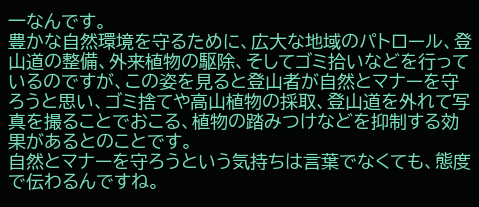一なんです。
豊かな自然環境を守るために、広大な地域のパトロール、登山道の整備、外来植物の駆除、そしてゴミ拾いなどを行っているのですが、この姿を見ると登山者が自然とマナーを守ろうと思い、ゴミ捨てや高山植物の採取、登山道を外れて写真を撮ることでおこる、植物の踏みつけなどを抑制する効果があるとのことです。
自然とマナーを守ろうという気持ちは言葉でなくても、態度で伝わるんですね。